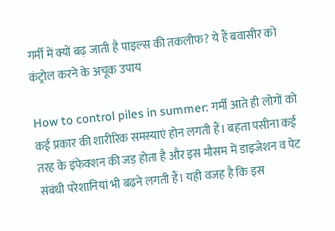गर्मी में क्यों बढ़ जाती है पाइल्स की तकलीफ? ये हैं बवासीर को कंट्रोल करने के अचूक उपाय

How to control piles in summer: गर्मी आते ही लोगों को कई प्रकार की शारीरिक समस्याएं होन लगती हैं। बहता पसीना कई तरह के इंफेक्शन की जड़ होता है और इस मौसम में डाइजेशन व पेट संबंधी परेशानियां भी बढ़ने लगती हैं। यही वजह है कि इस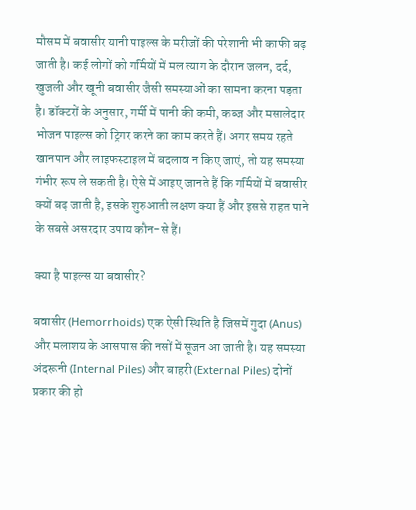मौसम में बवासीर यानी पाइल्स के मरीजों की परेशानी भी काफी बढ़ जाती है। कई लोगों को गर्मियों में मल त्याग के दौरान जलन, दर्द, खुजली और खूनी बवासीर जैसी समस्याओं का सामना करना पड़ता है। डॉक्टरों के अनुसार, गर्मी में पानी की कमी, कब्ज और मसालेदार भोजन पाइल्स को ट्रिगर करने का काम करते हैं। अगर समय रहते खानपान और लाइफस्टाइल में बदलाव न किए जाएं, तो यह समस्या गंभीर रूप ले सकती है। ऐसे में आइए जानते हैं कि गर्मियों में बवासीर क्यों बढ़ जाती है, इसके शुरुआती लक्षण क्या हैं और इससे राहत पाने के सबसे असरदार उपाय कौन-से हैं।

क्या है पाइल्स या बवासीर?

बवासीर (Hemorrhoids) एक ऐसी स्थिति है जिसमें गुदा (Anus) और मलाशय के आसपास की नसों में सूजन आ जाती है। यह समस्या अंदरूनी (Internal Piles) और बाहरी (External Piles) दोनों प्रकार की हो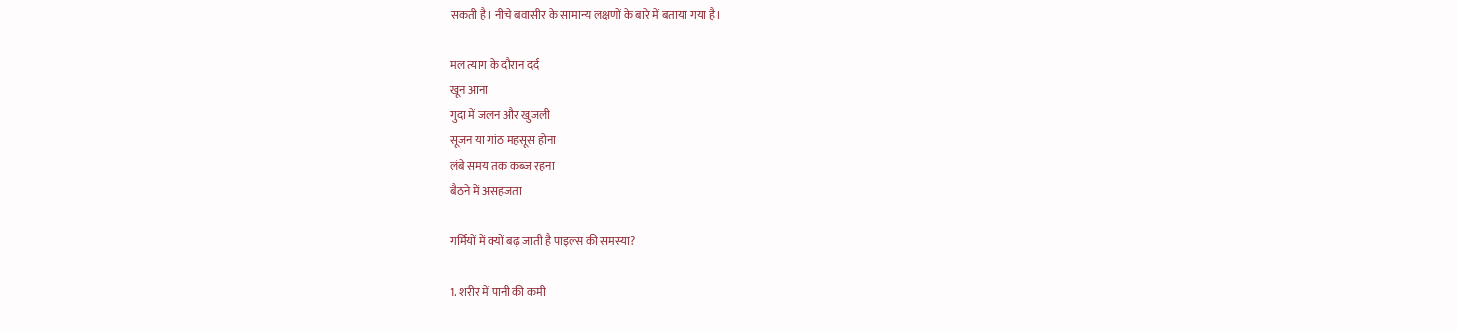सकती है। नीचे बवासीर के सामान्य लक्षणों के बारे में बताया गया है।

मल त्याग के दौरान दर्द
खून आना
गुदा में जलन और खुजली
सूजन या गांठ महसूस होना
लंबे समय तक कब्ज रहना
बैठने में असहजता

गर्मियों में क्यों बढ़ जाती है पाइल्स की समस्या?

1. शरीर में पानी की कमी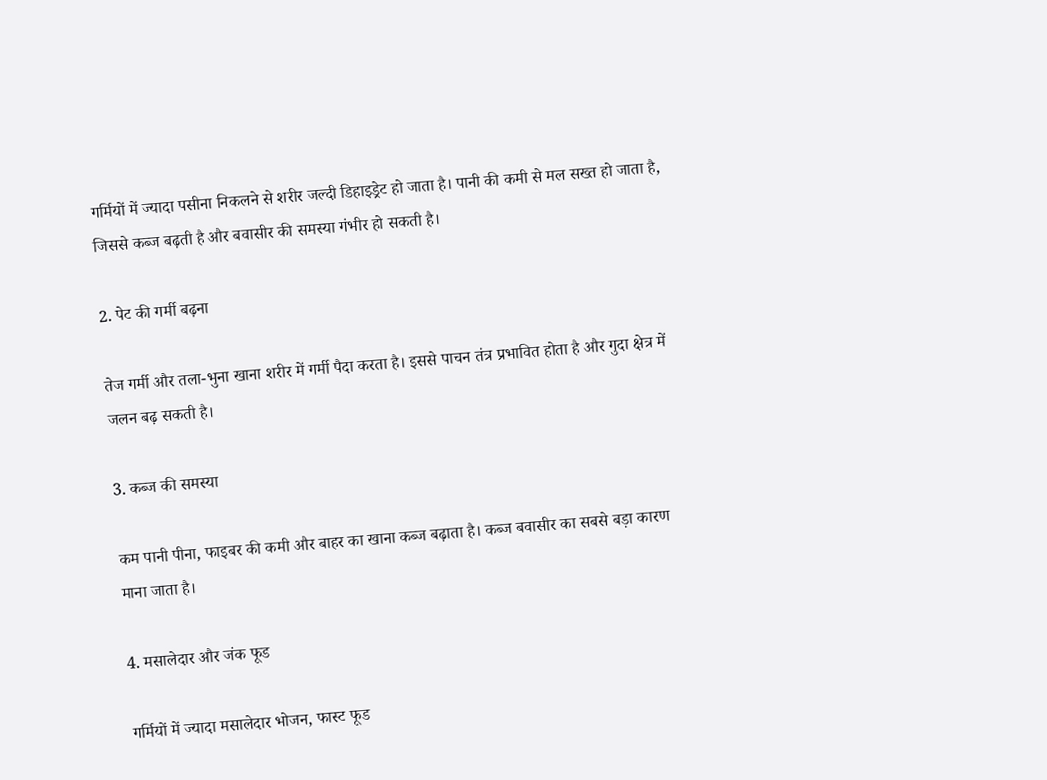गर्मियों में ज्यादा पसीना निकलने से शरीर जल्दी डिहाइड्रेट हो जाता है। पानी की कमी से मल सख्त हो जाता है, जिससे कब्ज बढ़ती है और बवासीर की समस्या गंभीर हो सकती है।

2. पेट की गर्मी बढ़ना

तेज गर्मी और तला-भुना खाना शरीर में गर्मी पैदा करता है। इससे पाचन तंत्र प्रभावित होता है और गुदा क्षेत्र में जलन बढ़ सकती है।

3. कब्ज की समस्या

कम पानी पीना, फाइबर की कमी और बाहर का खाना कब्ज बढ़ाता है। कब्ज बवासीर का सबसे बड़ा कारण माना जाता है।

4. मसालेदार और जंक फूड

गर्मियों में ज्यादा मसालेदार भोजन, फास्ट फूड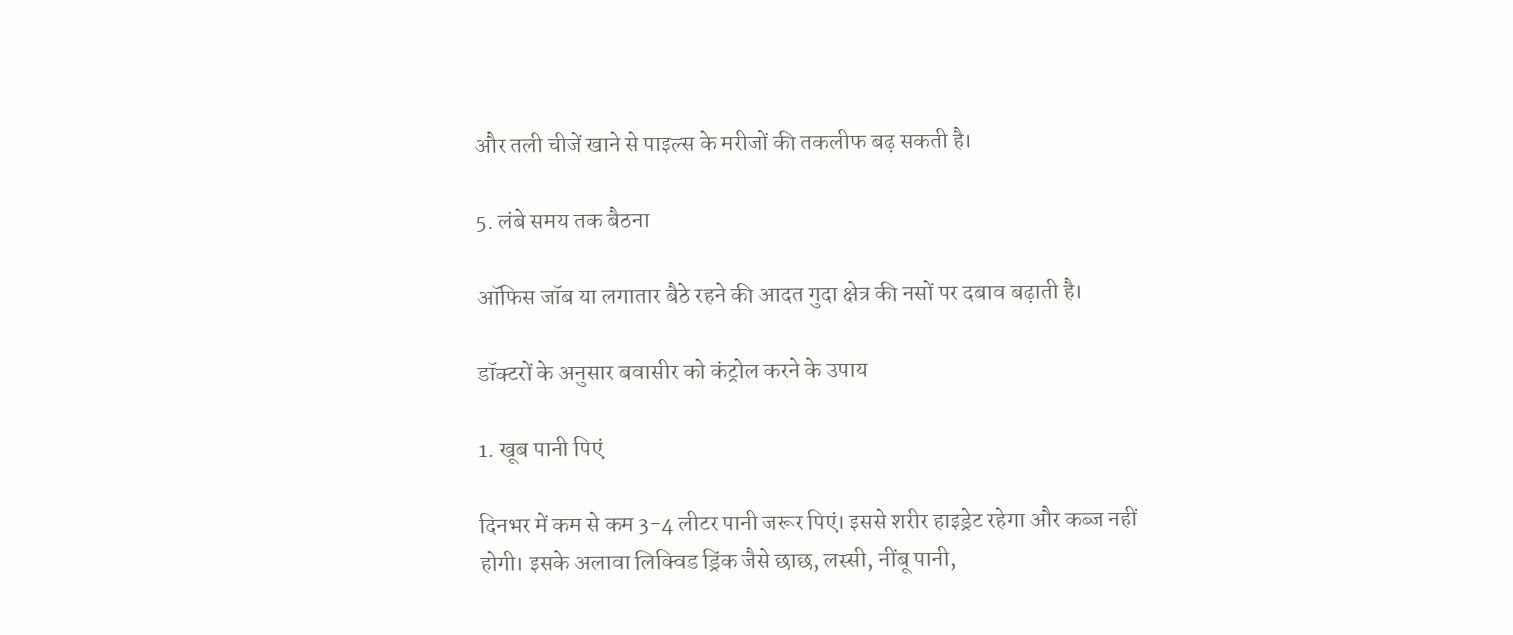और तली चीजें खाने से पाइल्स के मरीजों की तकलीफ बढ़ सकती है।

5. लंबे समय तक बैठना

ऑफिस जॉब या लगातार बैठे रहने की आदत गुदा क्षेत्र की नसों पर दबाव बढ़ाती है।

डॉक्टरों के अनुसार बवासीर को कंट्रोल करने के उपाय

1. खूब पानी पिएं

दिनभर में कम से कम 3-4 लीटर पानी जरूर पिएं। इससे शरीर हाइड्रेट रहेगा और कब्ज नहीं होगी। इसके अलावा लिक्विड ड्रिंक जैसे छाछ, लस्सी, नींबू पानी,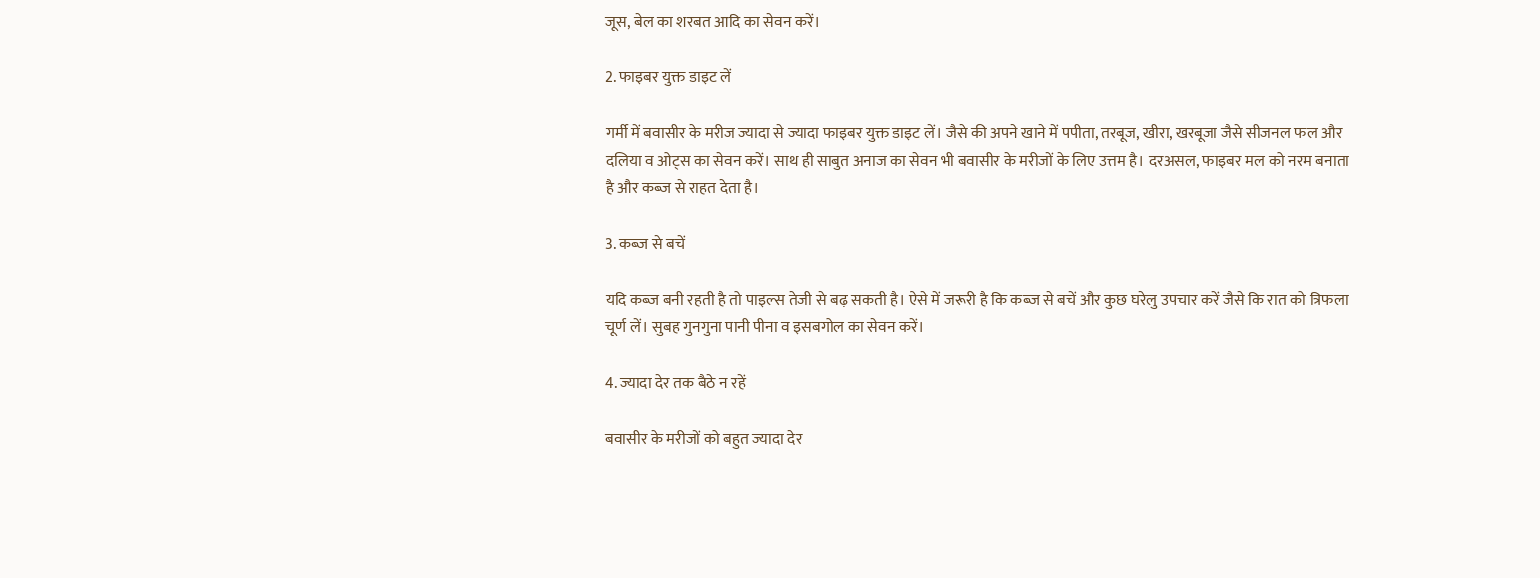जूस, बेल का शरबत आदि का सेवन करें।

2. फाइबर युक्त डाइट लें

गर्मी में बवासीर के मरीज ज्यादा से ज्यादा फाइबर युक्त डाइट लें। जैसे की अपने खाने में पपीता, तरबूज, खीरा, खरबूजा जैसे सीजनल फल और दलिया व ओट्स का सेवन करें। साथ ही साबुत अनाज का सेवन भी बवासीर के मरीजों के लिए उत्तम है। दरअसल, फाइबर मल को नरम बनाता है और कब्ज से राहत देता है।

3. कब्ज से बचें

यदि कब्ज बनी रहती है तो पाइल्स तेजी से बढ़ सकती है। ऐसे में जरूरी है कि कब्ज से बचें और कुछ घरेलु उपचार करें जैसे कि रात को त्रिफला चूर्ण लें। सुबह गुनगुना पानी पीना व इसबगोल का सेवन करें।

4. ज्यादा देर तक बैठे न रहें

बवासीर के मरीजों को बहुत ज्यादा देर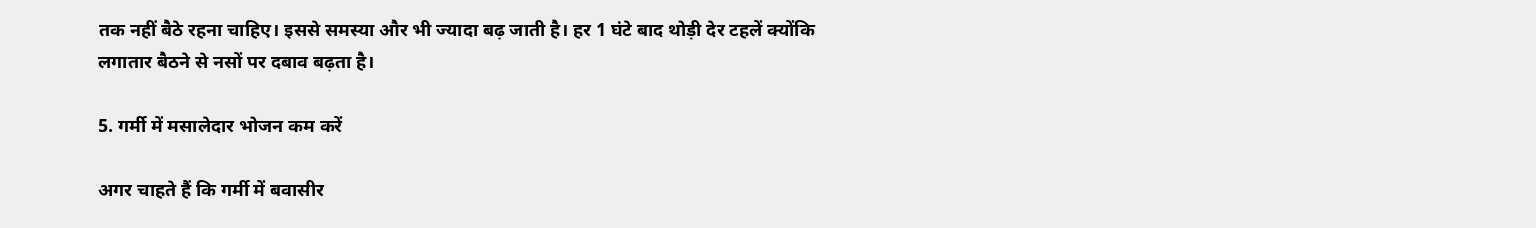तक नहीं बैठे रहना चाहिए। इससे समस्या और भी ज्यादा बढ़ जाती है। हर 1 घंटे बाद थोड़ी देर टहलें क्योंकि लगातार बैठने से नसों पर दबाव बढ़ता है।

5. गर्मी में मसालेदार भोजन कम करें

अगर चाहते हैं कि गर्मी में बवासीर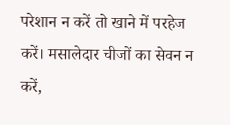परेशान न करें तो खाने में परहेज करें। मसालेदार चीजों का सेवन न करें,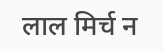लाल मिर्च न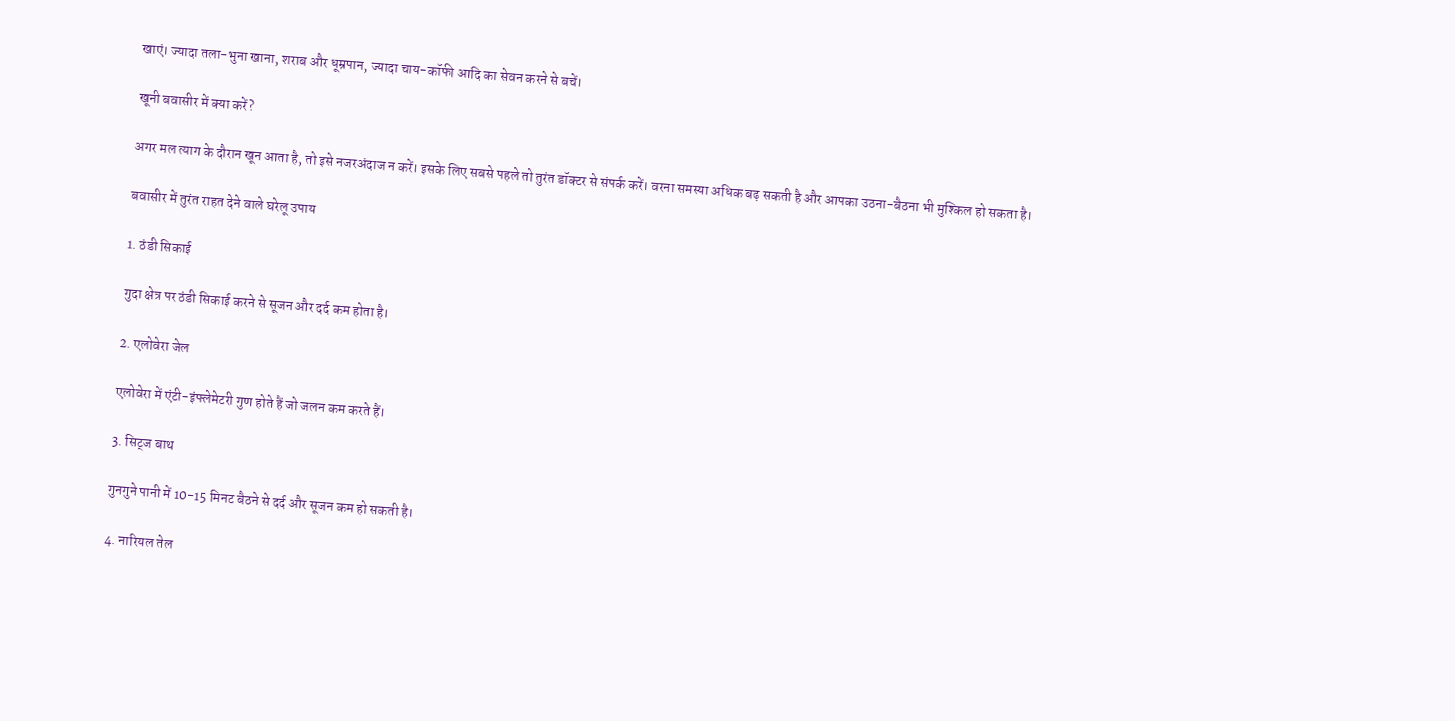खाएं। ज्यादा तला-भुना खाना, शराब और धूम्रपान, ज्यादा चाय-कॉफी आदि का सेवन करने से बचें।

खूनी बवासीर में क्या करें?

अगर मल त्याग के दौरान खून आता है, तो इसे नजरअंदाज न करें। इसके लिए सबसे पहले तो तुरंत डॉक्टर से संपर्क करें। वरना समस्या अधिक बढ़ सकती है और आपका उठना-बैठना भी मुश्किल हो सकता है।

बवासीर में तुरंत राहत देने वाले घरेलू उपाय

1. ठंडी सिकाई

गुदा क्षेत्र पर ठंडी सिकाई करने से सूजन और दर्द कम होता है।

2. एलोवेरा जेल

एलोवेरा में एंटी-इंफ्लेमेटरी गुण होते हैं जो जलन कम करते हैं।

3. सिट्ज बाथ

गुनगुने पानी में 10-15 मिनट बैठने से दर्द और सूजन कम हो सकती है।

4. नारियल तेल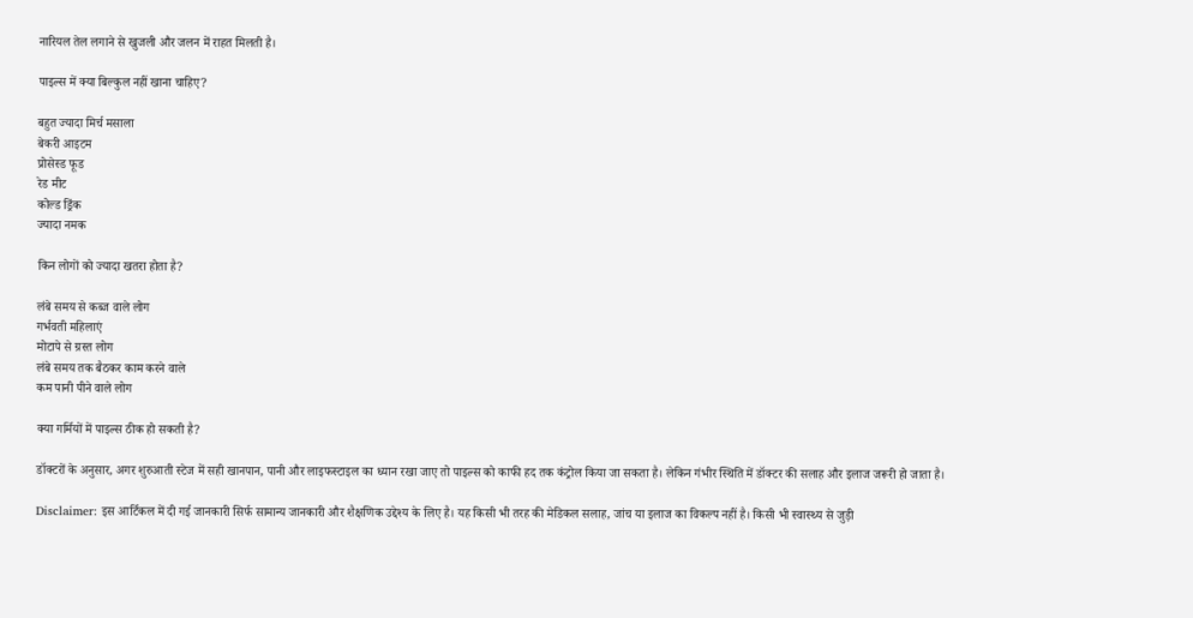नारियल तेल लगाने से खुजली और जलन में राहत मिलती है।

पाइल्स में क्या बिल्कुल नहीं खाना चाहिए?

बहुत ज्यादा मिर्च मसाला
बेकरी आइटम
प्रोसेस्ड फूड
रेड मीट
कोल्ड ड्रिंक
ज्यादा नमक

किन लोगों को ज्यादा खतरा होता है?

लंबे समय से कब्ज वाले लोग
गर्भवती महिलाएं
मोटापे से ग्रस्त लोग
लंबे समय तक बैठकर काम करने वाले
कम पानी पीने वाले लोग

क्या गर्मियों में पाइल्स ठीक हो सकती है?

डॉक्टरों के अनुसार, अगर शुरुआती स्टेज में सही खानपान, पानी और लाइफस्टाइल का ध्यान रखा जाए तो पाइल्स को काफी हद तक कंट्रोल किया जा सकता है। लेकिन गंभीर स्थिति में डॉक्टर की सलाह और इलाज जरूरी हो जाता है।

Disclaimer: इस आर्टिकल में दी गई जानकारी सिर्फ सामान्य जानकारी और शैक्षणिक उद्देश्य के लिए है। यह किसी भी तरह की मेडिकल सलाह, जांच या इलाज का विकल्प नहीं है। किसी भी स्वास्थ्य से जुड़ी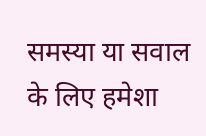समस्या या सवाल के लिए हमेशा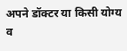अपने डॉक्टर या किसी योग्य व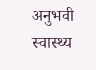अनुभवी स्‍वास्‍थ्‍य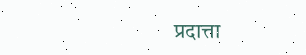प्रदात्ता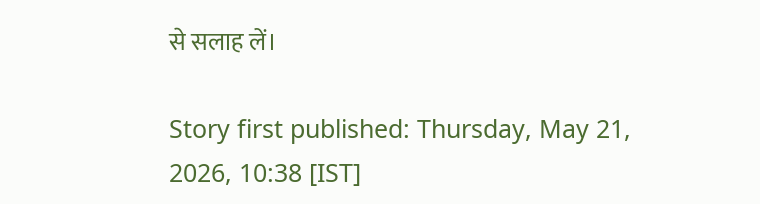से सलाह लें।

Story first published: Thursday, May 21, 2026, 10:38 [IST]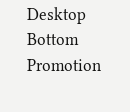Desktop Bottom Promotion